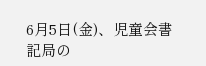6月5日(金)、児童会書記局の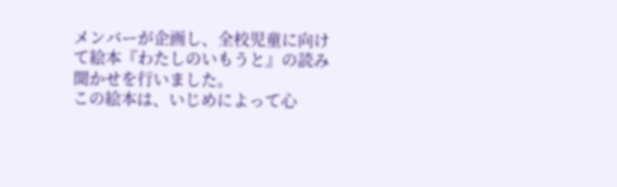メンバーが企画し、全校児童に向けて絵本『わたしのいもうと』の読み聞かせを行いました。
この絵本は、いじめによって心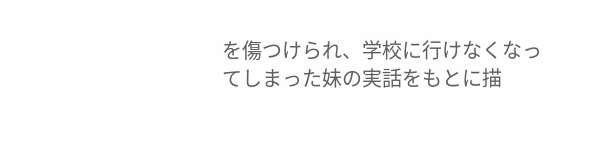を傷つけられ、学校に行けなくなってしまった妹の実話をもとに描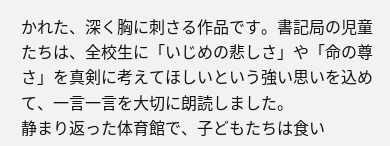かれた、深く胸に刺さる作品です。書記局の児童たちは、全校生に「いじめの悲しさ」や「命の尊さ」を真剣に考えてほしいという強い思いを込めて、一言一言を大切に朗読しました。
静まり返った体育館で、子どもたちは食い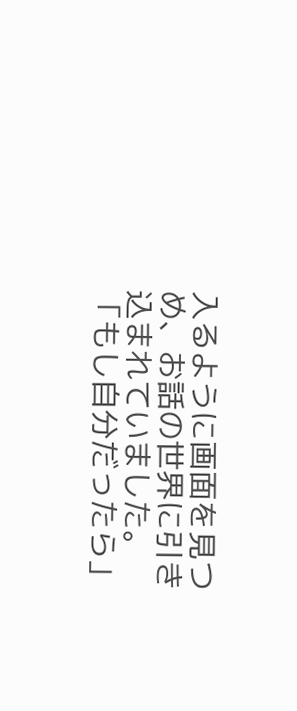入るように画面を見つめ、お話の世界に引き込まれていました。
「もし自分だったら」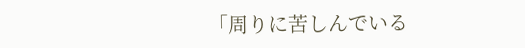「周りに苦しんでいる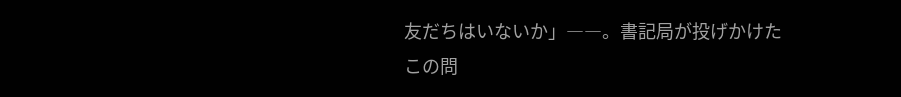友だちはいないか」――。書記局が投げかけたこの問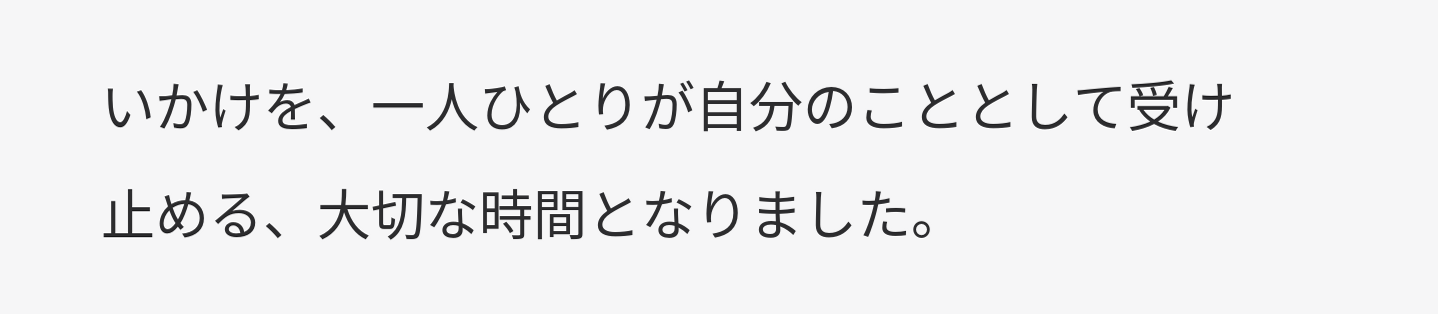いかけを、一人ひとりが自分のこととして受け止める、大切な時間となりました。